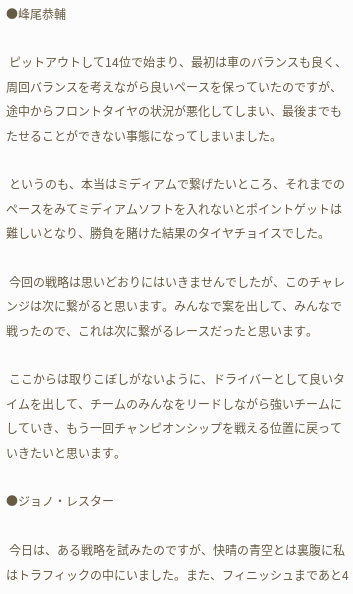●峰尾恭輔

 ピットアウトして14位で始まり、最初は車のバランスも良く、周回バランスを考えながら良いペースを保っていたのですが、途中からフロントタイヤの状況が悪化してしまい、最後までもたせることができない事態になってしまいました。

 というのも、本当はミディアムで繋げたいところ、それまでのペースをみてミディアムソフトを入れないとポイントゲットは難しいとなり、勝負を賭けた結果のタイヤチョイスでした。

 今回の戦略は思いどおりにはいきませんでしたが、このチャレンジは次に繋がると思います。みんなで案を出して、みんなで戦ったので、これは次に繋がるレースだったと思います。

 ここからは取りこぼしがないように、ドライバーとして良いタイムを出して、チームのみんなをリードしながら強いチームにしていき、もう一回チャンピオンシップを戦える位置に戻っていきたいと思います。

●ジョノ・レスター

 今日は、ある戦略を試みたのですが、快晴の青空とは裏腹に私はトラフィックの中にいました。また、フィニッシュまであと4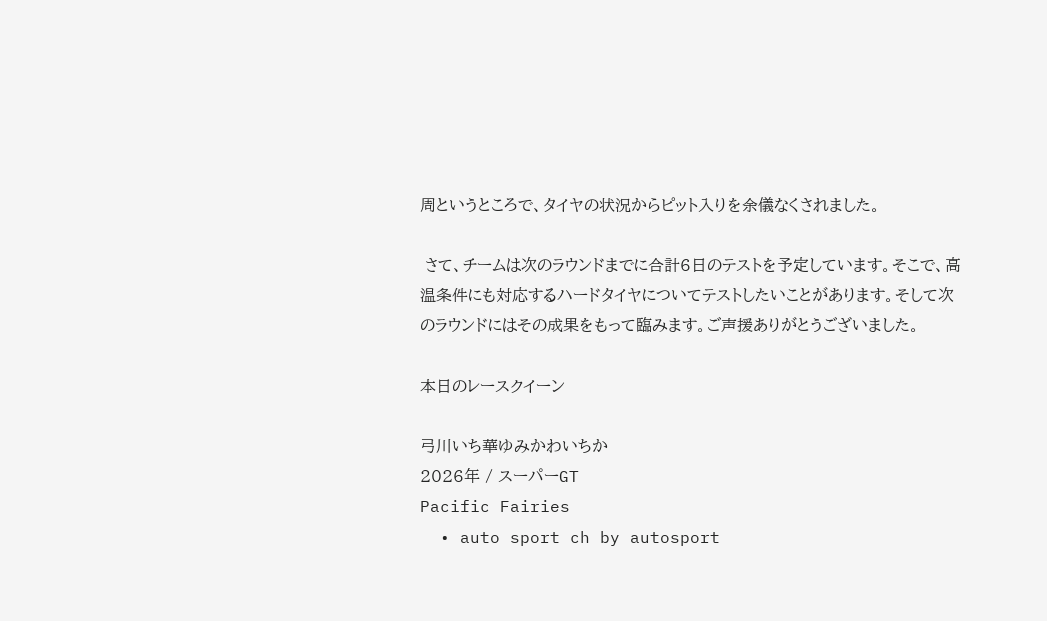周というところで、タイヤの状況からピット入りを余儀なくされました。

 さて、チームは次のラウンドまでに合計6日のテストを予定しています。そこで、高温条件にも対応するハードタイヤについてテストしたいことがあります。そして次のラウンドにはその成果をもって臨みます。ご声援ありがとうございました。

本日のレースクイーン

弓川いち華ゆみかわいちか
2026年 / スーパーGT
Pacific Fairies
  • auto sport ch by autosport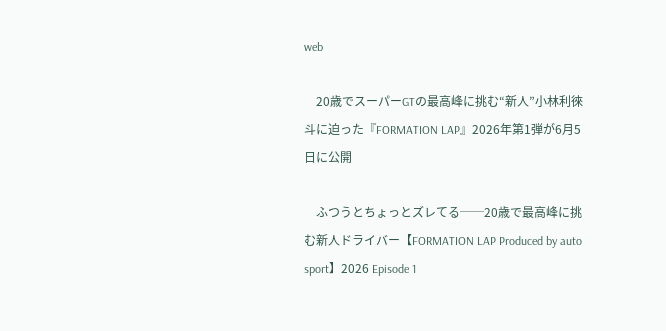web

    20歳でスーパーGTの最高峰に挑む“新人”小林利徠斗に迫った『FORMATION LAP』2026年第1弾が6月5日に公開

    ふつうとちょっとズレてる──20歳で最高峰に挑む新人ドライバー【FORMATION LAP Produced by auto sport】2026 Episode 1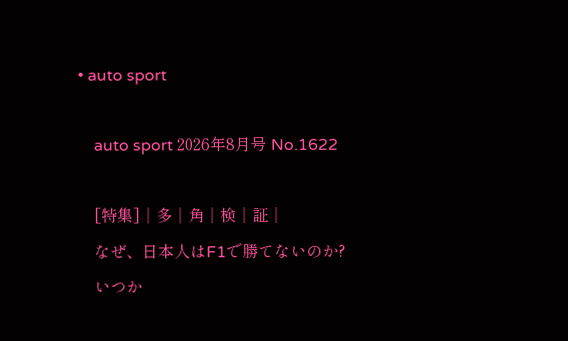• auto sport

    auto sport 2026年8月号 No.1622

    [特集]│多│角│検│証│
    なぜ、日本人はF1で勝てないのか?
    いつか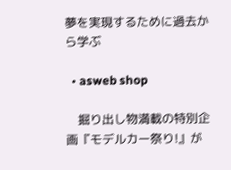夢を実現するために過去から学ぶ

  • asweb shop

    掘り出し物満載の特別企画『モデルカー祭り!』が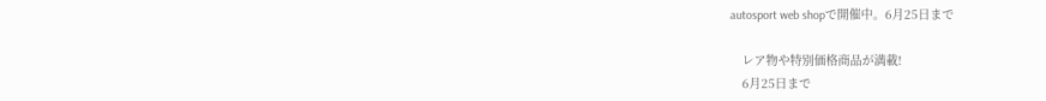autosport web shopで開催中。6月25日まで

    レア物や特別価格商品が満載!
    6月25日まで